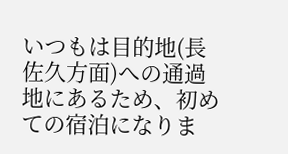いつもは目的地(長佐久方面)への通過地にあるため、初めての宿泊になりま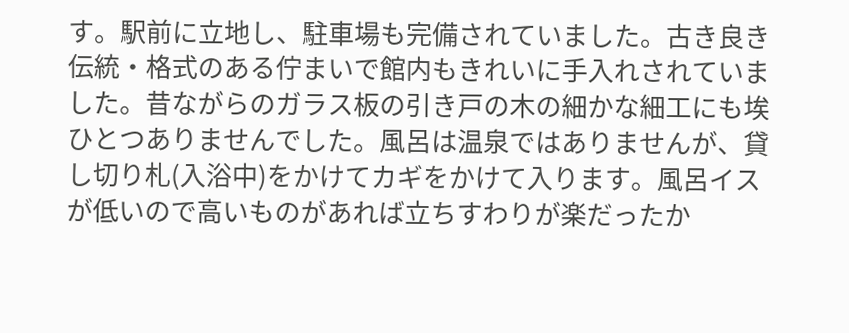す。駅前に立地し、駐車場も完備されていました。古き良き伝統・格式のある佇まいで館内もきれいに手入れされていました。昔ながらのガラス板の引き戸の木の細かな細工にも埃ひとつありませんでした。風呂は温泉ではありませんが、貸し切り札(入浴中)をかけてカギをかけて入ります。風呂イスが低いので高いものがあれば立ちすわりが楽だったか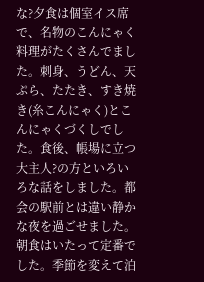な?夕食は個室イス席で、名物のこんにゃく料理がたくさんでました。刺身、うどん、天ぷら、たたき、すき焼き(糸こんにゃく)とこんにゃくづくしでした。食後、帳場に立つ大主人?の方といろいろな話をしました。都会の駅前とは違い静かな夜を過ごせました。朝食はいたって定番でした。季節を変えて泊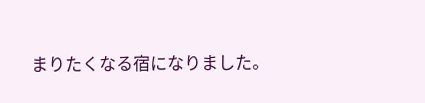まりたくなる宿になりました。